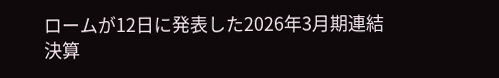ロームが12日に発表した2026年3月期連結決算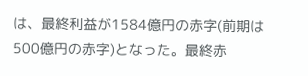は、最終利益が1584億円の赤字(前期は500億円の赤字)となった。最終赤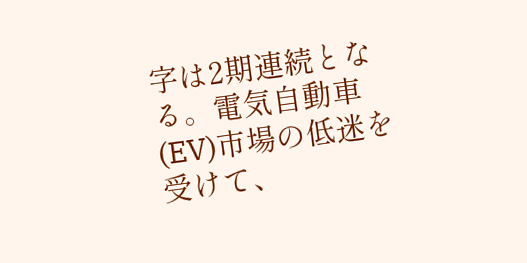字は2期連続となる。電気自動車(EV)市場の低迷を受けて、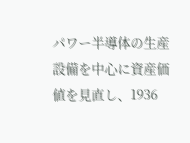パワー半導体の生産設備を中心に資産価値を見直し、1936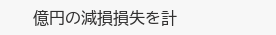億円の減損損失を計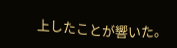上したことが響いた。